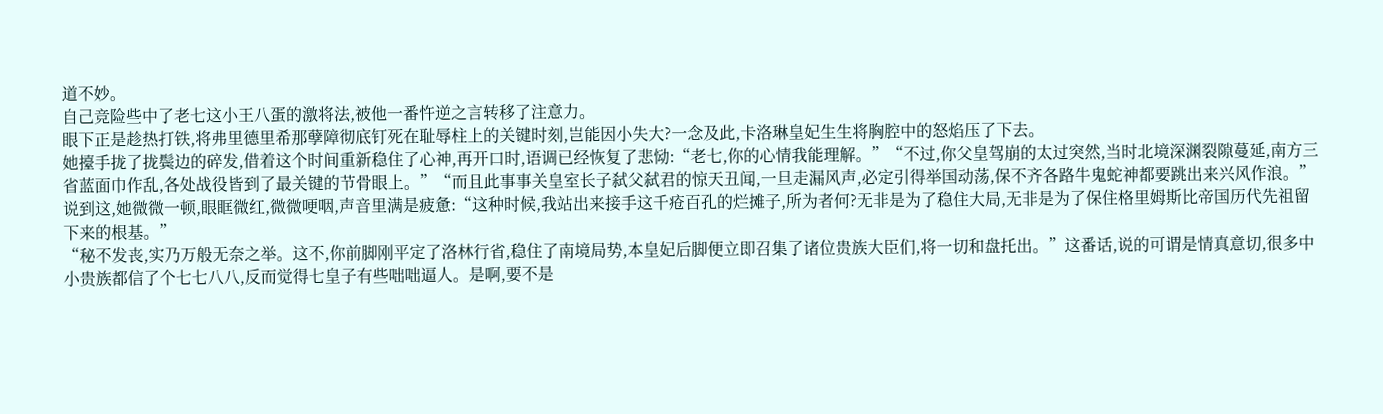道不妙。
自己竞险些中了老七这小王八蛋的激将法,被他一番忤逆之言转移了注意力。
眼下正是趁热打铁,将弗里德里希那孽障彻底钉死在耻辱柱上的关键时刻,岂能因小失大?一念及此,卡洛琳皇妃生生将胸腔中的怒焰压了下去。
她擡手拢了拢鬓边的碎发,借着这个时间重新稳住了心神,再开口时,语调已经恢复了悲恸:“老七,你的心情我能理解。”“不过,你父皇驾崩的太过突然,当时北境深渊裂隙蔓延,南方三省蓝面巾作乱,各处战役皆到了最关键的节骨眼上。”“而且此事事关皇室长子弑父弑君的惊天丑闻,一旦走漏风声,必定引得举国动荡,保不齐各路牛鬼蛇神都要跳出来兴风作浪。”说到这,她微微一顿,眼眶微红,微微哽咽,声音里满是疲惫:“这种时候,我站出来接手这千疮百孔的烂摊子,所为者何?无非是为了稳住大局,无非是为了保住格里姆斯比帝国历代先祖留下来的根基。”
“秘不发丧,实乃万般无奈之举。这不,你前脚刚平定了洛林行省,稳住了南境局势,本皇妃后脚便立即召集了诸位贵族大臣们,将一切和盘托出。”这番话,说的可谓是情真意切,很多中小贵族都信了个七七八八,反而觉得七皇子有些咄咄逼人。是啊,要不是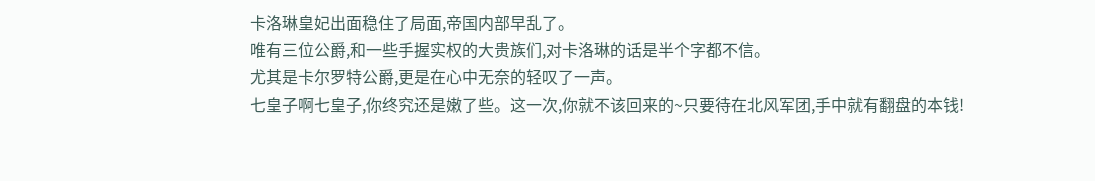卡洛琳皇妃出面稳住了局面,帝国内部早乱了。
唯有三位公爵,和一些手握实权的大贵族们,对卡洛琳的话是半个字都不信。
尤其是卡尔罗特公爵,更是在心中无奈的轻叹了一声。
七皇子啊七皇子,你终究还是嫩了些。这一次,你就不该回来的~只要待在北风军团,手中就有翻盘的本钱!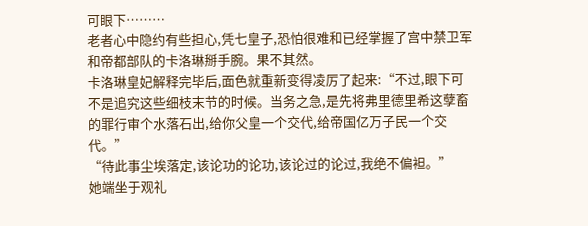可眼下………
老者心中隐约有些担心,凭七皇子,恐怕很难和已经掌握了宫中禁卫军和帝都部队的卡洛琳掰手腕。果不其然。
卡洛琳皇妃解释完毕后,面色就重新变得凌厉了起来:“不过,眼下可不是追究这些细枝末节的时候。当务之急,是先将弗里德里希这孽畜的罪行审个水落石出,给你父皇一个交代,给帝国亿万子民一个交代。”
“待此事尘埃落定,该论功的论功,该论过的论过,我绝不偏袒。”
她端坐于观礼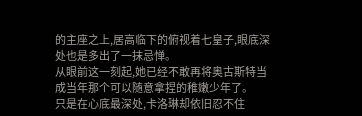的主座之上,居高临下的俯视着七皇子,眼底深处也是多出了一抹忌惮。
从眼前这一刻起,她已经不敢再将奥古斯特当成当年那个可以随意拿捏的稚嫩少年了。
只是在心底最深处,卡洛琳却依旧忍不住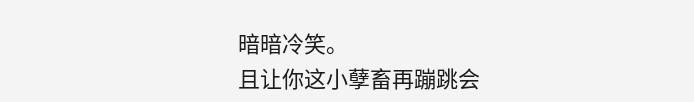暗暗冷笑。
且让你这小孽畜再蹦跳会